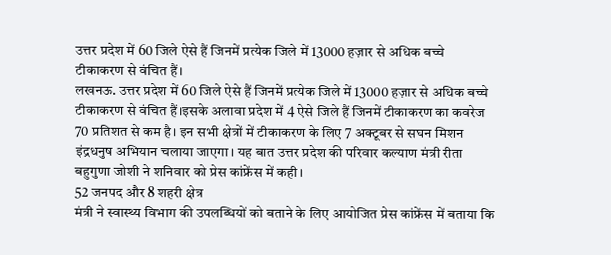उत्तर प्रदेश में 60 जिले ऐसे हैं जिनमें प्रत्येक जिले में 13000 हज़ार से अधिक बच्चे टीकाकरण से वंचित हैं।
लखनऊ. उत्तर प्रदेश में 60 जिले ऐसे हैं जिनमें प्रत्येक जिले में 13000 हज़ार से अधिक बच्चे टीकाकरण से वंचित हैं।इसके अलावा प्रदेश में 4 ऐसे जिले हैं जिनमें टीकाकरण का कवरेज 70 प्रतिशत से कम है। इन सभी क्षेत्रों में टीकाकरण के लिए 7 अक्टूबर से सघन मिशन इंद्रधनुष अभियान चलाया जाएगा। यह बात उत्तर प्रदेश की परिवार कल्याण मंत्री रीता बहुगुणा जोशी ने शनिवार को प्रेस कांफ्रेंस में कही।
52 जनपद और 8 शहरी क्षेत्र
मंत्री ने स्वास्थ्य विभाग की उपलब्धियों को बताने के लिए आयोजित प्रेस कांफ्रेंस में बताया कि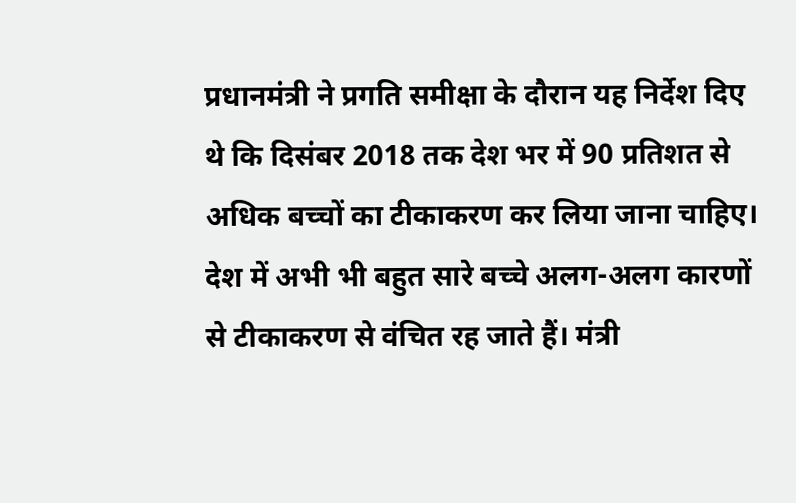प्रधानमंत्री ने प्रगति समीक्षा के दौरान यह निर्देश दिए थे कि दिसंबर 2018 तक देश भर में 90 प्रतिशत से अधिक बच्चों का टीकाकरण कर लिया जाना चाहिए। देश में अभी भी बहुत सारे बच्चे अलग-अलग कारणों से टीकाकरण से वंचित रह जाते हैं। मंत्री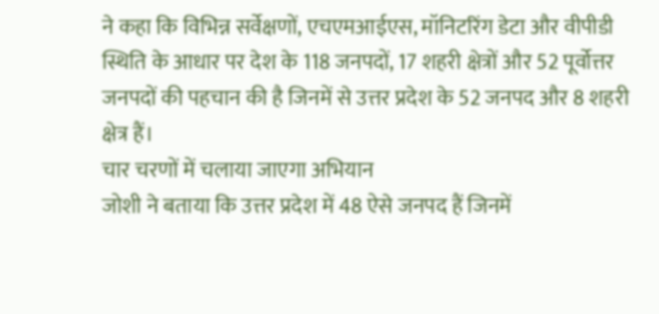ने कहा कि विभिन्न सर्वेक्षणों, एचएमआईएस, मॉनिटरिंग डेटा और वीपीडी स्थिति के आधार पर देश के 118 जनपदों, 17 शहरी क्षेत्रों और 52 पूर्वोत्तर जनपदों की पहचान की है जिनमें से उत्तर प्रदेश के 52 जनपद और 8 शहरी क्षेत्र हैं।
चार चरणों में चलाया जाएगा अभियान
जोशी ने बताया कि उत्तर प्रदेश में 48 ऐसे जनपद हैं जिनमें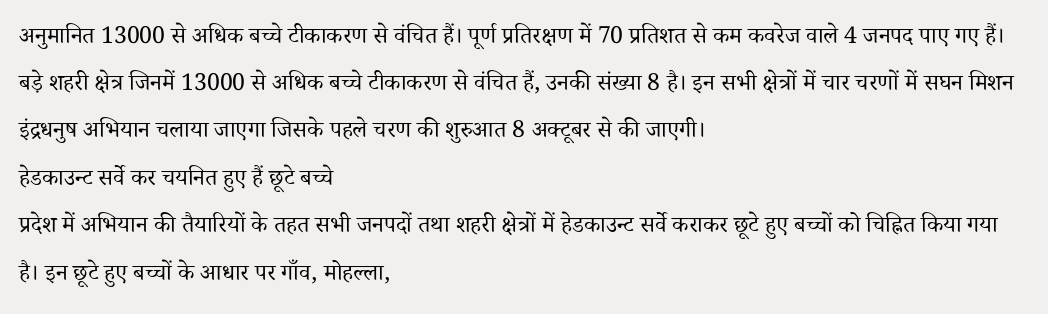अनुमानित 13000 से अधिक बच्चे टीकाकरण से वंचित हैं। पूर्ण प्रतिरक्षण में 70 प्रतिशत से कम कवरेज वाले 4 जनपद पाए गए हैं। बड़े शहरी क्षेत्र जिनमें 13000 से अधिक बच्चे टीकाकरण से वंचित हैं, उनकी संख्या 8 है। इन सभी क्षेत्रों में चार चरणों में सघन मिशन इंद्रधनुष अभियान चलाया जाएगा जिसके पहले चरण की शुरुआत 8 अक्टूबर से की जाएगी।
हेडकाउन्ट सर्वे कर चयनित हुए हैं छूटे बच्चे
प्रदेश में अभियान की तैयारियों के तहत सभी जनपदों तथा शहरी क्षेत्रों में हेडकाउन्ट सर्वे कराकर छूटे हुए बच्चों को चिह्नित किया गया है। इन छूटे हुए बच्चों के आधार पर गाँव, मोहल्ला,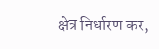क्षेत्र निर्धारण कर,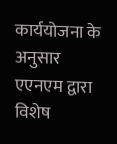कार्ययोजना के अनुसार एएनएम द्वारा विशेष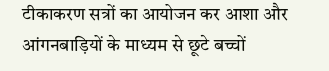टीकाकरण सत्रों का आयोजन कर आशा और आंगनबाड़ियों के माध्यम से छूटे बच्चों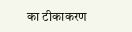का टीकाकरण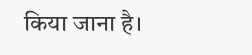किया जाना है।